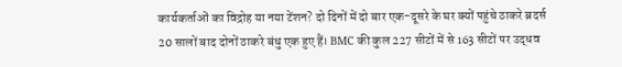कार्यकर्ताओं का विद्रोह या नया टेंशन? दो दिनों में दो बार एक-दूसरे के घर क्यों पहुंचे ठाकरे ब्रदर्स
20 सालों बाद दोनों ठाकरे बंधु एक हुए हैं। BMC की कुल 227 सीटों में से 163 सीटों पर उद्धव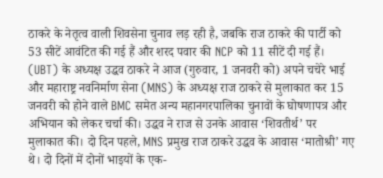ठाकरे के नेतृत्व वाली शिवसेना चुनाव लड़ रही है, जबकि राज ठाकरे की पार्टी को 53 सीटें आवंटित की गई हैं और शरद पवार की NCP को 11 सीटें दी गई हैं।
(UBT) के अध्यक्ष उद्धव ठाकरे ने आज (गुरुवार, 1 जनवरी को) अपने चचेरे भाई और महाराष्ट्र नवनिर्माण सेना (MNS) के अध्यक्ष राज ठाकरे से मुलाकात कर 15 जनवरी को होने वाले BMC समेत अन्य महानगरपालिका चुनावों के घोषणापत्र और अभियान को लेकर चर्चा की। उद्धव ने राज से उनके आवास ‘शिवतीर्थ’ पर मुलाकात की। दो दिन पहले, MNS प्रमुख राज ठाकरे उद्धव के आवास ‘मातोश्री’ गए थे। दो दिनों में दोनों भाइयों के एक-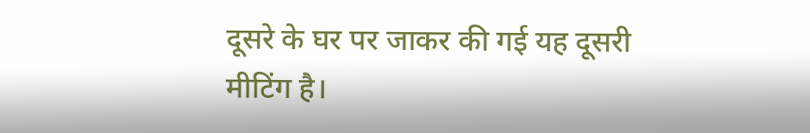दूसरे के घर पर जाकर की गई यह दूसरी मीटिंग है।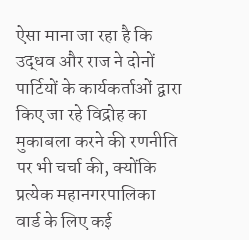ऐसा माना जा रहा है कि उद्धव और राज ने दोनों पार्टियों के कार्यकर्ताओं द्वारा किए जा रहे विद्रोह का मुकाबला करने की रणनीति पर भी चर्चा की, क्योंकि प्रत्येक महानगरपालिका वार्ड के लिए कई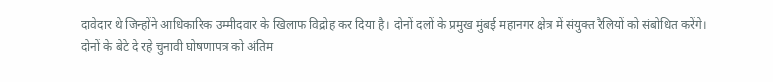दावेदार थे जिन्होंने आधिकारिक उम्मीदवार के खिलाफ विद्रोह कर दिया है। दोनों दलों के प्रमुख मुंबई महानगर क्षेत्र में संयुक्त रैलियों को संबोधित करेंगे।
दोनों के बेटे दे रहे चुनावी घोषणापत्र को अंतिम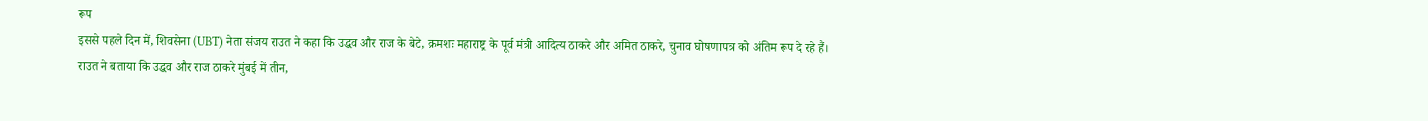रूप
इससे पहले दिन में, शिवसेना (UBT) नेता संजय राउत ने कहा कि उद्धव और राज के बेटे, क्रमशः महाराष्ट्र के पूर्व मंत्री आदित्य ठाकरे और अमित ठाकरे, चुनाव घोषणापत्र को अंतिम रूप दे रहे हैं। राउत ने बताया कि उद्धव और राज ठाकरे मुंबई में तीन,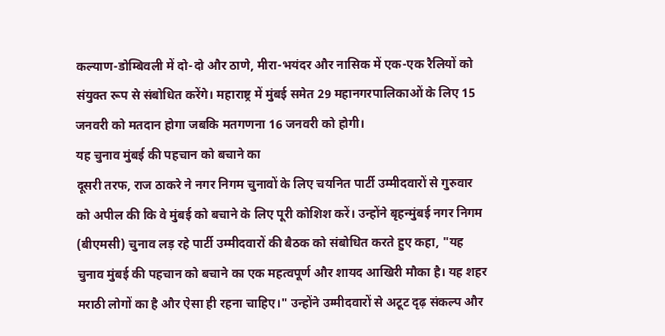कल्याण-डोम्बिवली में दो-दो और ठाणे, मीरा-भयंदर और नासिक में एक-एक रैलियों को संयुक्त रूप से संबोधित करेंगे। महाराष्ट्र में मुंबई समेत 29 महानगरपालिकाओं के लिए 15 जनवरी को मतदान होगा जबकि मतगणना 16 जनवरी को होगी।
यह चुनाव मुंबई की पहचान को बचाने का
दूसरी तरफ, राज ठाकरे ने नगर निगम चुनावों के लिए चयनित पार्टी उम्मीदवारों से गुरुवार को अपील की कि वे मुंबई को बचाने के लिए पूरी कोशिश करें। उन्होंने बृहन्मुंबई नगर निगम (बीएमसी) चुनाव लड़ रहे पार्टी उम्मीदवारों की बैठक को संबोधित करते हुए कहा, "यह चुनाव मुंबई की पहचान को बचाने का एक महत्वपूर्ण और शायद आखिरी मौका है। यह शहर मराठी लोगों का है और ऐसा ही रहना चाहिए।" उन्होंने उम्मीदवारों से अटूट दृढ़ संकल्प और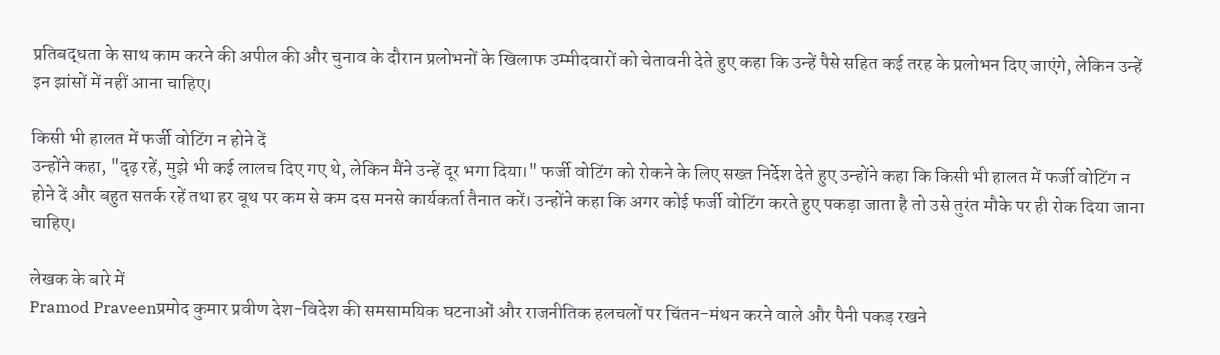प्रतिबद्धता के साथ काम करने की अपील की और चुनाव के दौरान प्रलोभनों के खिलाफ उम्मीदवारों को चेतावनी देते हुए कहा कि उन्हें पैसे सहित कई तरह के प्रलोभन दिए जाएंगे, लेकिन उन्हें इन झांसों में नहीं आना चाहिए।

किसी भी हालत में फर्जी वोटिंग न होने दें
उन्होंने कहा, "दृढ़ रहें, मुझे भी कई लालच दिए गए थे, लेकिन मैंने उन्हें दूर भगा दिया।" फर्जी वोटिंग को रोकने के लिए सख्त निर्देश देते हुए उन्होंने कहा कि किसी भी हालत में फर्जी वोटिंग न होने दें और बहुत सतर्क रहें तथा हर बूथ पर कम से कम दस मनसे कार्यकर्ता तैनात करें। उन्होंने कहा कि अगर कोई फर्जी वोटिंग करते हुए पकड़ा जाता है तो उसे तुरंत मौके पर ही रोक दिया जाना चाहिए।

लेखक के बारे में
Pramod Praveenप्रमोद कुमार प्रवीण देश-विदेश की समसामयिक घटनाओं और राजनीतिक हलचलों पर चिंतन-मंथन करने वाले और पैनी पकड़ रखने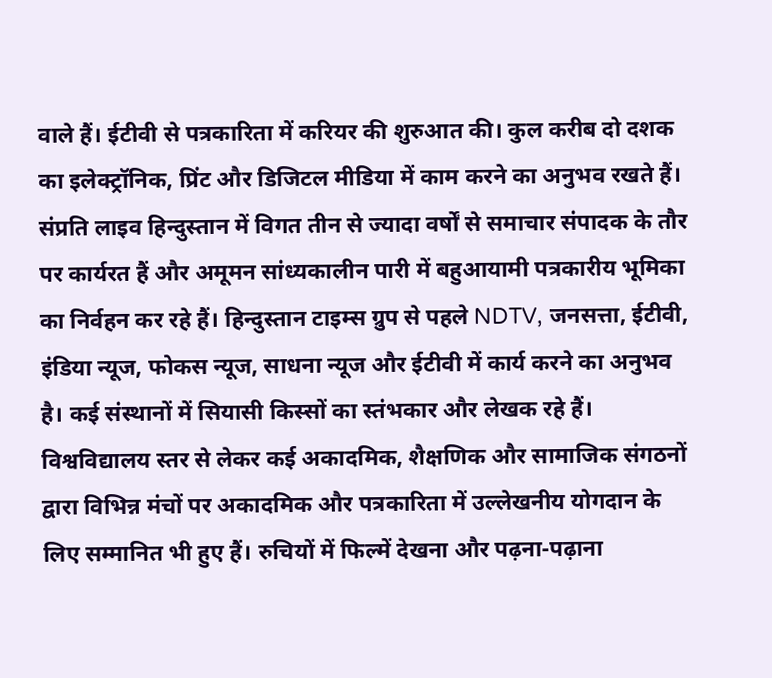वाले हैं। ईटीवी से पत्रकारिता में करियर की शुरुआत की। कुल करीब दो दशक का इलेक्ट्रॉनिक, प्रिंट और डिजिटल मीडिया में काम करने का अनुभव रखते हैं। संप्रति लाइव हिन्दुस्तान में विगत तीन से ज्यादा वर्षों से समाचार संपादक के तौर पर कार्यरत हैं और अमूमन सांध्यकालीन पारी में बहुआयामी पत्रकारीय भूमिका का निर्वहन कर रहे हैं। हिन्दुस्तान टाइम्स ग्रुप से पहले NDTV, जनसत्ता, ईटीवी, इंडिया न्यूज, फोकस न्यूज, साधना न्यूज और ईटीवी में कार्य करने का अनुभव है। कई संस्थानों में सियासी किस्सों का स्तंभकार और लेखक रहे हैं। विश्वविद्यालय स्तर से लेकर कई अकादमिक, शैक्षणिक और सामाजिक संगठनों द्वारा विभिन्न मंचों पर अकादमिक और पत्रकारिता में उल्लेखनीय योगदान के लिए सम्मानित भी हुए हैं। रुचियों में फिल्में देखना और पढ़ना-पढ़ाना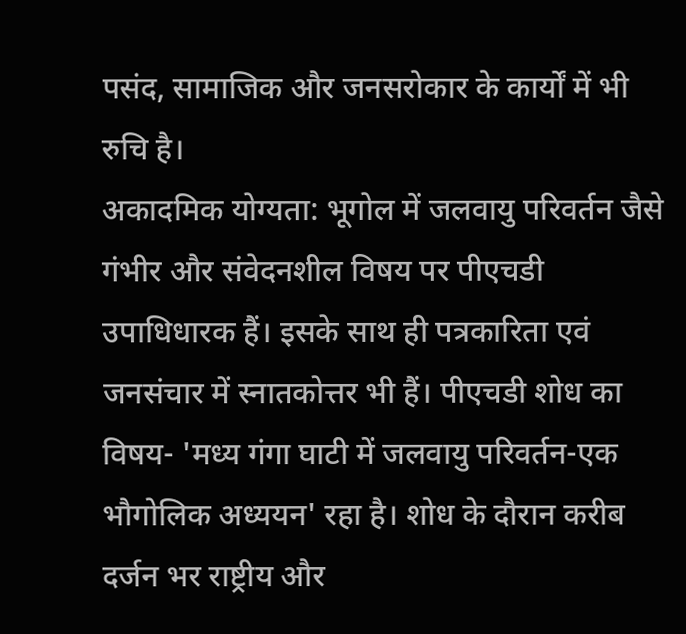पसंद, सामाजिक और जनसरोकार के कार्यों में भी रुचि है।
अकादमिक योग्यता: भूगोल में जलवायु परिवर्तन जैसे गंभीर और संवेदनशील विषय पर पीएचडी उपाधिधारक हैं। इसके साथ ही पत्रकारिता एवं जनसंचार में स्नातकोत्तर भी हैं। पीएचडी शोध का विषय- 'मध्य गंगा घाटी में जलवायु परिवर्तन-एक भौगोलिक अध्ययन' रहा है। शोध के दौरान करीब दर्जन भर राष्ट्रीय और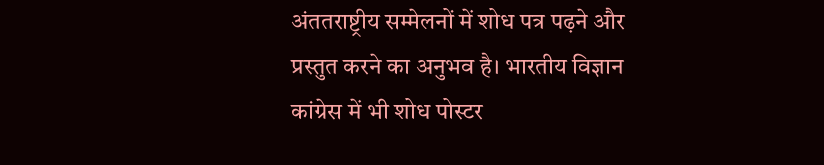अंततराष्ट्रीय सम्मेलनों में शोध पत्र पढ़ने और प्रस्तुत करने का अनुभव है। भारतीय विज्ञान कांग्रेस में भी शोध पोस्टर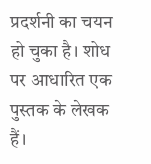प्रदर्शनी का चयन हो चुका है। शोध पर आधारित एक पुस्तक के लेखक हैं।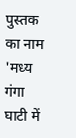पुस्तक का नाम 'मध्य गंगा घाटी में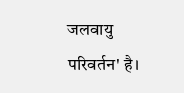जलवायु परिवर्तन' है।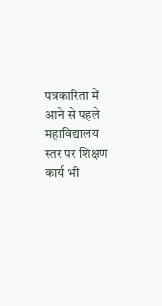पत्रकारिता में आने से पहले महाविद्यालय स्तर पर शिक्षण कार्य भी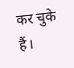कर चुके हैं।